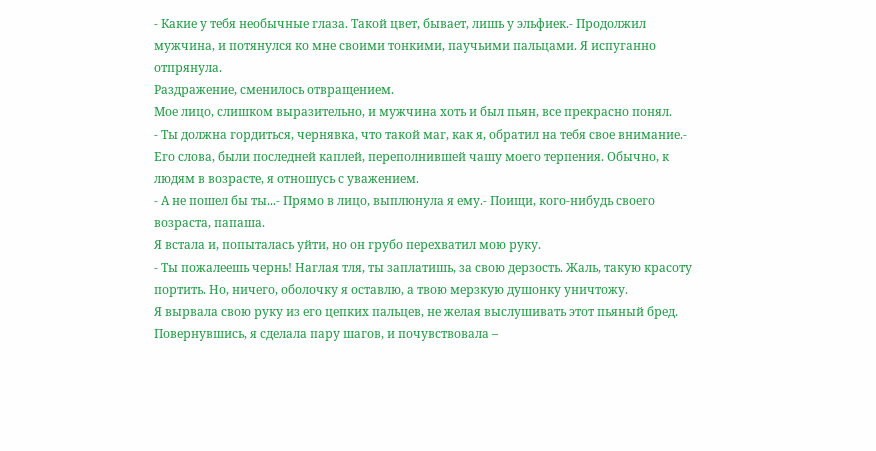- Какие у тебя необычные глаза. Такой цвет, бывает, лишь у эльфиек.- Продолжил мужчина, и потянулся ко мне своими тонкими, паучьими пальцами. Я испуганно отпрянула.
Раздражение, сменилось отвращением.
Мое лицо, слишком выразительно, и мужчина хоть и был пьян, все прекрасно понял.
- Ты должна гордиться, чернявка, что такой маг, как я, обратил на тебя свое внимание.- Его слова, были последней каплей, переполнившей чашу моего терпения. Обычно, к людям в возрасте, я отношусь с уважением.
- А не пошел бы ты...- Прямо в лицо, выплюнула я ему.- Поищи, кого-нибудь своего возраста, папаша.
Я встала и, попыталась уйти, но он грубо перехватил мою руку.
- Ты пожалеешь чернь! Наглая тля, ты заплатишь, за свою дерзость. Жаль, такую красоту портить. Но, ничего, оболочку я оставлю, а твою мерзкую душонку уничтожу.
Я вырвала свою руку из его цепких пальцев, не желая выслушивать этот пьяный бред.
Повернувшись, я сделала пару шагов, и почувствовала –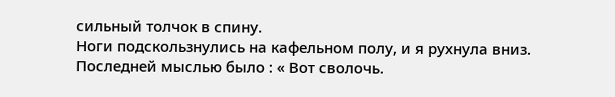сильный толчок в спину.
Ноги подскользнулись на кафельном полу, и я рухнула вниз.
Последней мыслью было : « Вот сволочь.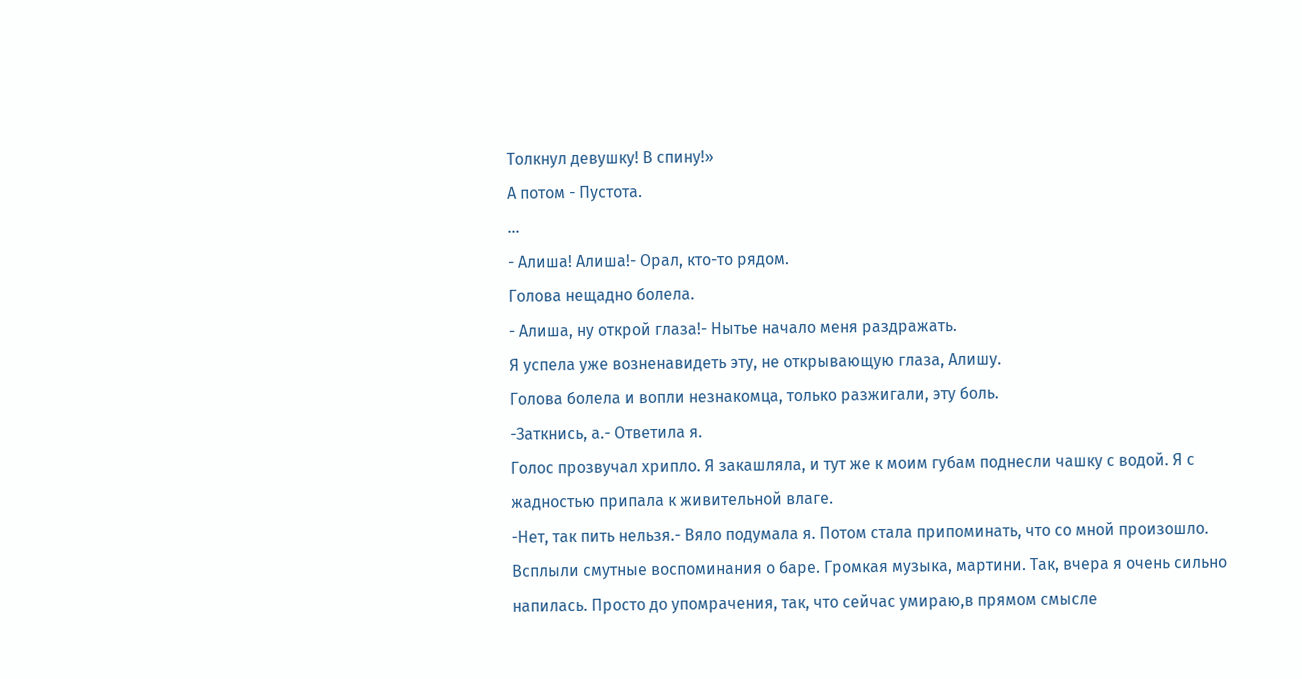Толкнул девушку! В спину!»
А потом - Пустота.
…
- Алиша! Алиша!- Орал, кто-то рядом.
Голова нещадно болела.
- Алиша, ну открой глаза!- Нытье начало меня раздражать.
Я успела уже возненавидеть эту, не открывающую глаза, Алишу.
Голова болела и вопли незнакомца, только разжигали, эту боль.
-Заткнись, а.- Ответила я.
Голос прозвучал хрипло. Я закашляла, и тут же к моим губам поднесли чашку с водой. Я с жадностью припала к живительной влаге.
-Нет, так пить нельзя.- Вяло подумала я. Потом стала припоминать, что со мной произошло. Всплыли смутные воспоминания о баре. Громкая музыка, мартини. Так, вчера я очень сильно напилась. Просто до упомрачения, так, что сейчас умираю,в прямом смысле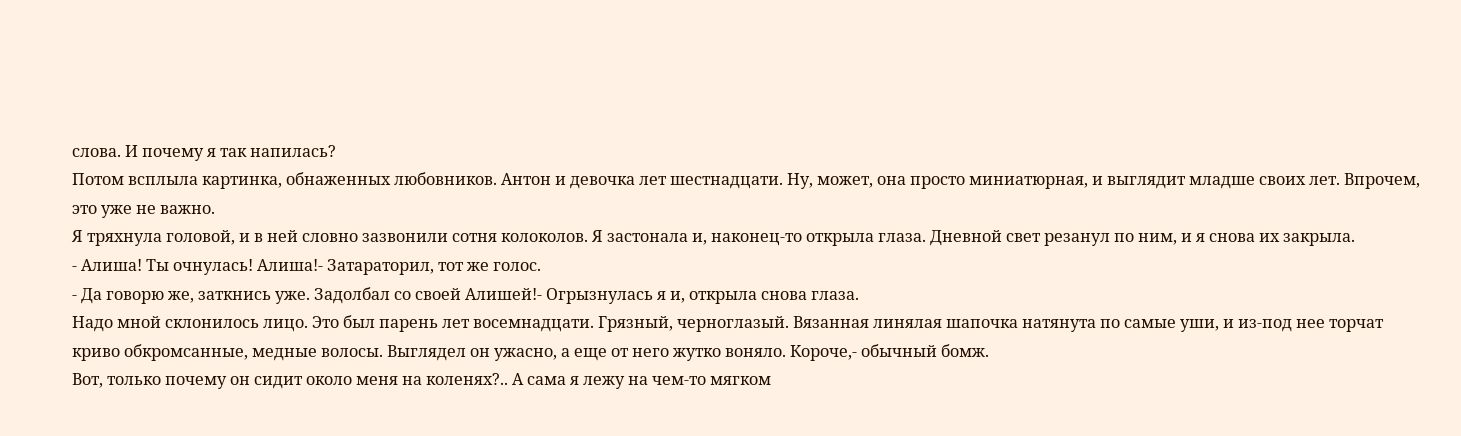слова. И почему я так напилась?
Потом всплыла картинка, обнаженных любовников. Антон и девочка лет шестнадцати. Ну, может, она просто миниатюрная, и выглядит младше своих лет. Впрочем, это уже не важно.
Я тряхнула головой, и в ней словно зазвонили сотня колоколов. Я застонала и, наконец-то открыла глаза. Дневной свет резанул по ним, и я снова их закрыла.
- Алиша! Ты очнулась! Алиша!- Затараторил, тот же голос.
- Да говорю же, заткнись уже. Задолбал со своей Алишей!- Огрызнулась я и, открыла снова глаза.
Надо мной склонилось лицо. Это был парень лет восемнадцати. Грязный, черноглазый. Вязанная линялая шапочка натянута по самые уши, и из-под нее торчат криво обкромсанные, медные волосы. Выглядел он ужасно, а еще от него жутко воняло. Короче,- обычный бомж.
Вот, только почему он сидит около меня на коленях?.. А сама я лежу на чем-то мягком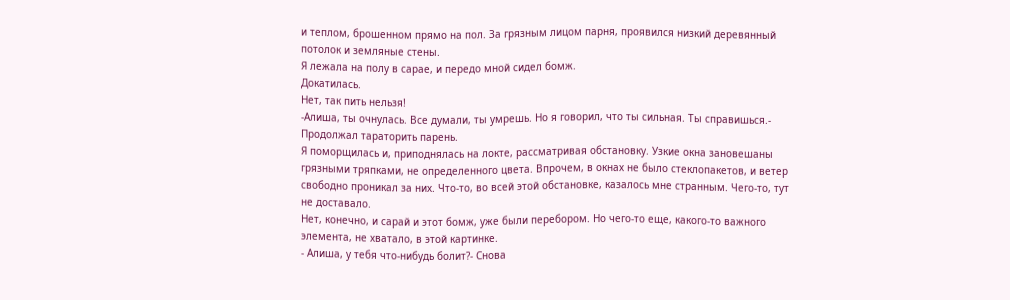и теплом, брошенном прямо на пол. За грязным лицом парня, проявился низкий деревянный потолок и земляные стены.
Я лежала на полу в сарае, и передо мной сидел бомж.
Докатилась.
Нет, так пить нельзя!
-Алиша, ты очнулась. Все думали, ты умрешь. Но я говорил, что ты сильная. Ты справишься.- Продолжал тараторить парень.
Я поморщилась и, приподнялась на локте, рассматривая обстановку. Узкие окна зановешаны грязными тряпками, не определенного цвета. Впрочем, в окнах не было стеклопакетов, и ветер свободно проникал за них. Что-то, во всей этой обстановке, казалось мне странным. Чего-то, тут не доставало.
Нет, конечно, и сарай и этот бомж, уже были перебором. Но чего-то еще, какого-то важного элемента, не хватало, в этой картинке.
- Алиша, у тебя что-нибудь болит?- Снова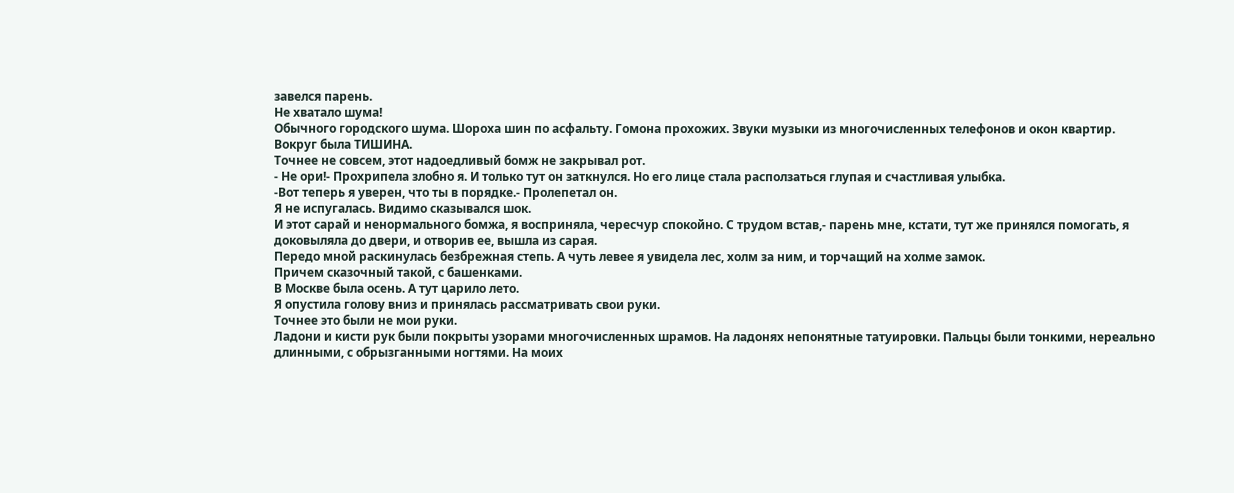завелся парень.
Не хватало шума!
Обычного городского шума. Шороха шин по асфальту. Гомона прохожих. Звуки музыки из многочисленных телефонов и окон квартир.
Вокруг была ТИШИНА.
Точнее не совсем, этот надоедливый бомж не закрывал рот.
- Не ори!- Прохрипела злобно я. И только тут он заткнулся. Но его лице стала расползаться глупая и счастливая улыбка.
-Вот теперь я уверен, что ты в порядке.- Пролепетал он.
Я не испугалась. Видимо сказывался шок.
И этот сарай и ненормального бомжа, я восприняла, чересчур спокойно. С трудом встав,- парень мне, кстати, тут же принялся помогать, я доковыляла до двери, и отворив ее, вышла из сарая.
Передо мной раскинулась безбрежная степь. А чуть левее я увидела лес, холм за ним, и торчащий на холме замок.
Причем сказочный такой, с башенками.
В Москве была осень. А тут царило лето.
Я опустила голову вниз и принялась рассматривать свои руки.
Точнее это были не мои руки.
Ладони и кисти рук были покрыты узорами многочисленных шрамов. На ладонях непонятные татуировки. Пальцы были тонкими, нереально длинными, с обрызганными ногтями. На моих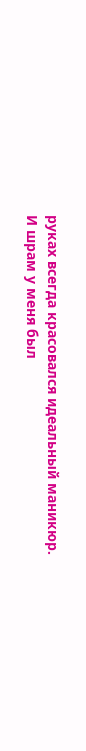руках всегда красовался идеальный маникюр. И шрам у меня был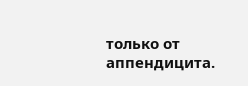только от аппендицита.